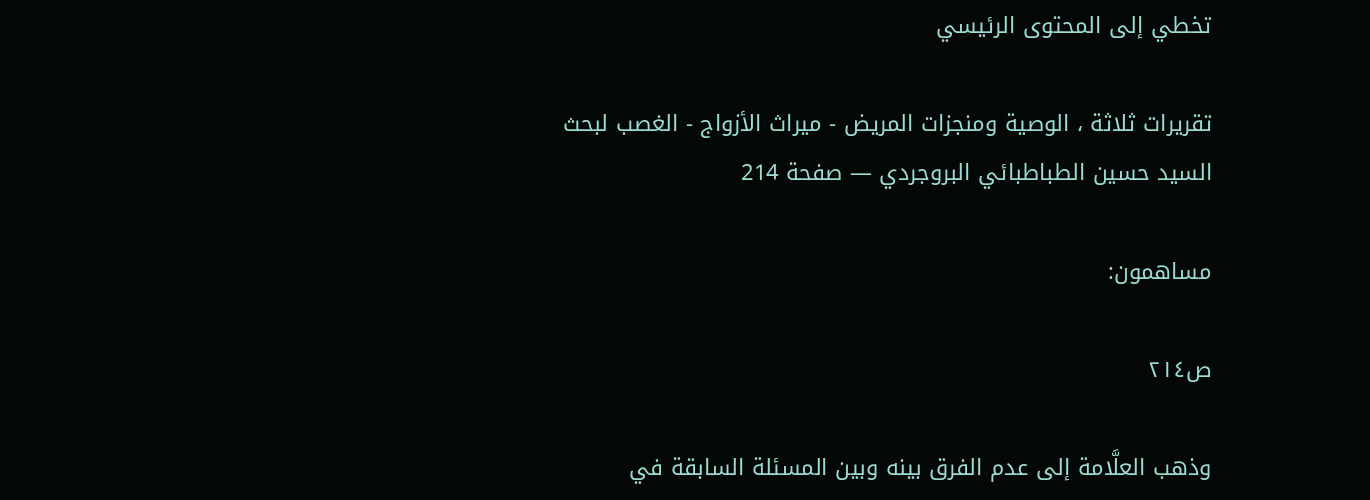تخطي إلى المحتوى الرئيسي

تقريرات ثلاثة ، الوصية ومنجزات المريض - ميراث الأزواج - الغصب لبحث السيد حسين الطباطبائي البروجردي — صفحة 214

مساهمون:

ص٢١٤

وذهب العلَّامة إلى عدم الفرق بينه وبين المسئلة السابقة في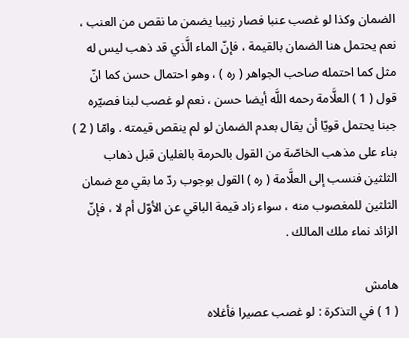الضمان وكذا لو غصب عنبا فصار زبيبا يضمن ما نقص من العنب ، نعم يحتمل هنا الضمان بالقيمة ، فإنّ الماء الَّذي قد ذهب ليس له مثل كما احتمله صاحب الجواهر ( ره ) ، وهو احتمال حسن كما انّ قول ( 1 ) العلَّامة رحمه اللَّه أيضا حسن ، نعم لو غصب لبنا فصيّره جبنا يحتمل قويّا أن يقال بعدم الضمان لو لم ينقص قيمته . وامّا ( 2 ) بناء على مذهب الخاصّة من القول بالحرمة بالغليان قبل ذهاب الثلثين فنسب إلى العلَّامة ( ره ) القول بوجوب ردّ ما بقي مع ضمان الثلثين للمغصوب منه ، سواء زاد قيمة الباقي عن الأوّل أم لا ، فإنّ الزائد نماء ملك المالك .

هامش
( 1 ) في التذكرة : لو غصب عصيرا فأغلاه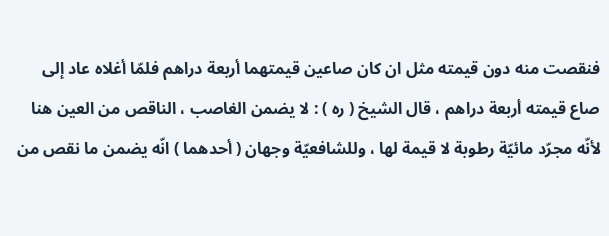فنقصت منه دون قيمته مثل ان كان صاعين قيمتهما أربعة دراهم فلمّا أغلاه عاد إلى صاع قيمته أربعة دراهم ، قال الشيخ ( ره ) : لا يضمن الغاصب ، الناقص من العين هنا لأنّه مجرّد مائيّة رطوبة لا قيمة لها ، وللشافعيّة وجهان ( أحدهما ) انّه يضمن ما نقص من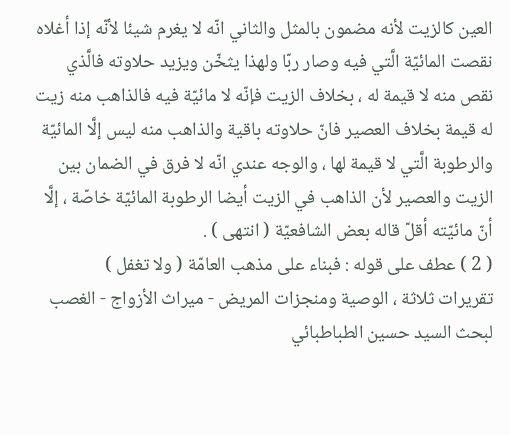العين كالزيت لأنه مضمون بالمثل والثاني انّه لا يغرم شيئا لأنّه إذا أغلاه نقصت المائيّة الَّتي فيه وصار ربّا ولهذا يثخّن ويزيد حلاوته فالَّذي نقص منه لا قيمة له ، بخلاف الزيت فإنّه لا مائيّة فيه فالذاهب منه زيت له قيمة بخلاف العصير فانّ حلاوته باقية والذاهب منه ليس إلَّا المائيّة والرطوبة الَّتي لا قيمة لها ، والوجه عندي انّه لا فرق في الضمان بين الزيت والعصير لأن الذاهب في الزيت أيضا الرطوبة المائيّة خاصّة ، إلَّا أنّ مائيّته أقلّ قاله بعض الشافعيّة ( انتهى ) .
( 2 ) عطف على قوله : فبناء على مذهب العامّة ( ولا تغفل )
تقريرات ثلاثة ، الوصية ومنجزات المريض - ميراث الأزواج - الغصب لبحث السيد حسين الطباطبائي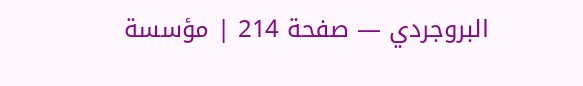البروجردي — صفحة 214 | مؤسسة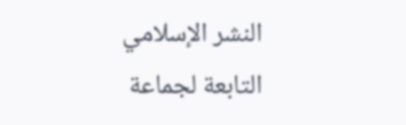النشر الإسلامي التابعة لجماعة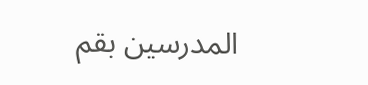المدرسين بقم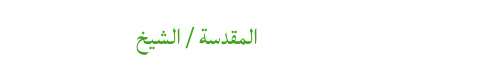المقدسة / الشيخ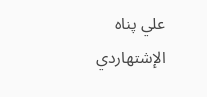علي پناه الإشتهاردي